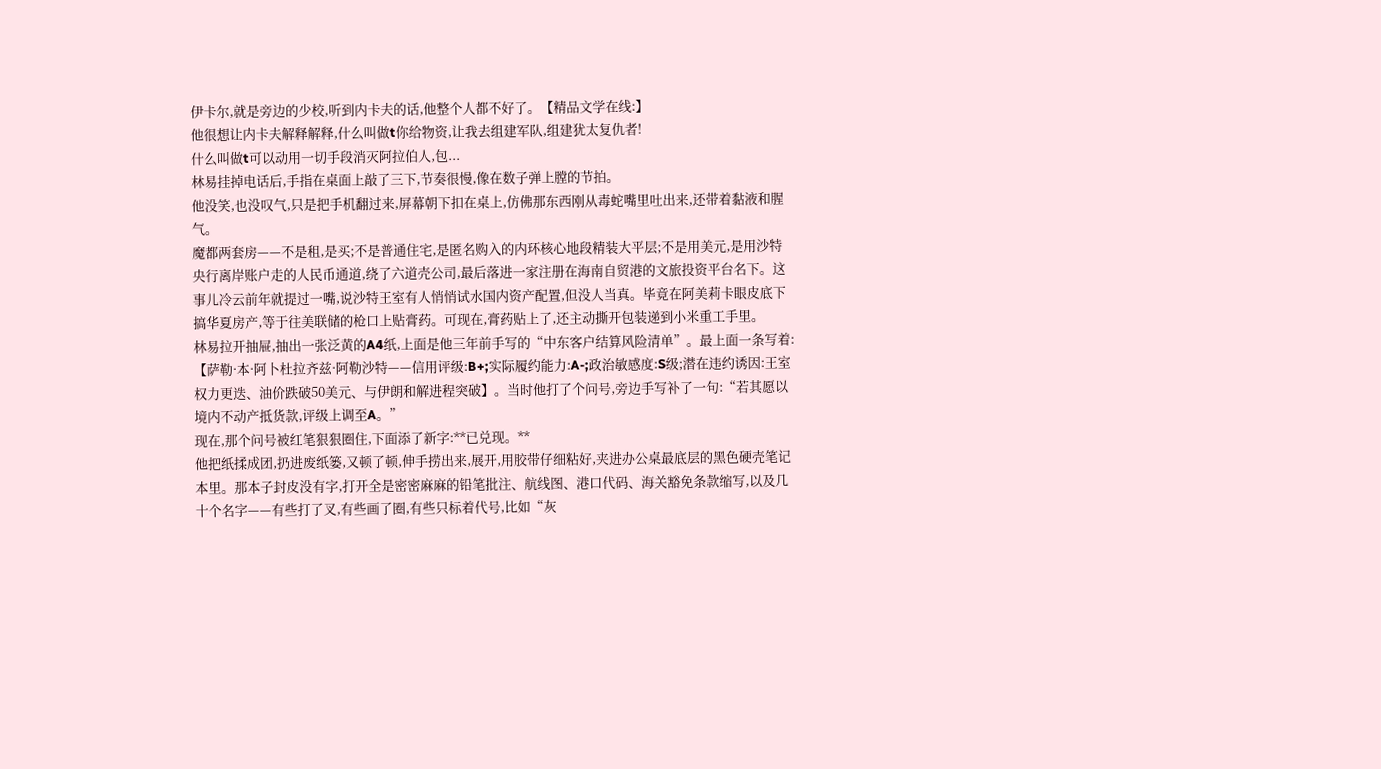伊卡尔,就是旁边的少校,听到内卡夫的话,他整个人都不好了。【精品文学在线:】
他很想让内卡夫解释解释,什么叫做t你给物资,让我去组建军队,组建犹太复仇者!
什么叫做t可以动用一切手段消灭阿拉伯人,包...
林易挂掉电话后,手指在桌面上敲了三下,节奏很慢,像在数子弹上膛的节拍。
他没笑,也没叹气,只是把手机翻过来,屏幕朝下扣在桌上,仿佛那东西刚从毒蛇嘴里吐出来,还带着黏液和腥气。
魔都两套房——不是租,是买;不是普通住宅,是匿名购入的内环核心地段精装大平层;不是用美元,是用沙特央行离岸账户走的人民币通道,绕了六道壳公司,最后落进一家注册在海南自贸港的文旅投资平台名下。这事儿冷云前年就提过一嘴,说沙特王室有人悄悄试水国内资产配置,但没人当真。毕竟在阿美莉卡眼皮底下搞华夏房产,等于往美联储的枪口上贴膏药。可现在,膏药贴上了,还主动撕开包装递到小米重工手里。
林易拉开抽屉,抽出一张泛黄的A4纸,上面是他三年前手写的“中东客户结算风险清单”。最上面一条写着:【萨勒·本·阿卜杜拉齐兹·阿勒沙特——信用评级:B+;实际履约能力:A-;政治敏感度:S级;潜在违约诱因:王室权力更迭、油价跌破50美元、与伊朗和解进程突破】。当时他打了个问号,旁边手写补了一句:“若其愿以境内不动产抵货款,评级上调至A。”
现在,那个问号被红笔狠狠圈住,下面添了新字:**已兑现。**
他把纸揉成团,扔进废纸篓,又顿了顿,伸手捞出来,展开,用胶带仔细粘好,夹进办公桌最底层的黑色硬壳笔记本里。那本子封皮没有字,打开全是密密麻麻的铅笔批注、航线图、港口代码、海关豁免条款缩写,以及几十个名字——有些打了叉,有些画了圈,有些只标着代号,比如“灰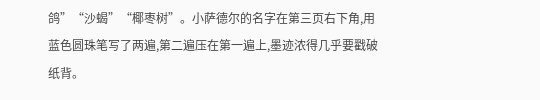鸽”“沙蝎”“椰枣树”。小萨德尔的名字在第三页右下角,用蓝色圆珠笔写了两遍,第二遍压在第一遍上,墨迹浓得几乎要戳破纸背。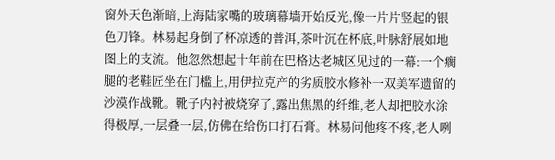窗外天色渐暗,上海陆家嘴的玻璃幕墙开始反光,像一片片竖起的银色刀锋。林易起身倒了杯凉透的普洱,茶叶沉在杯底,叶脉舒展如地图上的支流。他忽然想起十年前在巴格达老城区见过的一幕:一个瘸腿的老鞋匠坐在门槛上,用伊拉克产的劣质胶水修补一双美军遗留的沙漠作战靴。靴子内衬被烧穿了,露出焦黑的纤维,老人却把胶水涂得极厚,一层叠一层,仿佛在给伤口打石膏。林易问他疼不疼,老人咧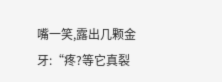嘴一笑,露出几颗金牙:“疼?等它真裂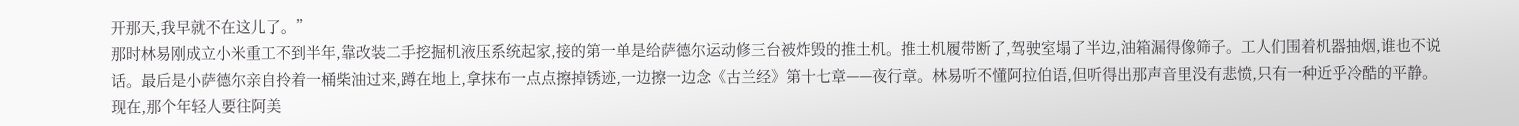开那天,我早就不在这儿了。”
那时林易刚成立小米重工不到半年,靠改装二手挖掘机液压系统起家,接的第一单是给萨德尔运动修三台被炸毁的推土机。推土机履带断了,驾驶室塌了半边,油箱漏得像筛子。工人们围着机器抽烟,谁也不说话。最后是小萨德尔亲自拎着一桶柴油过来,蹲在地上,拿抹布一点点擦掉锈迹,一边擦一边念《古兰经》第十七章——夜行章。林易听不懂阿拉伯语,但听得出那声音里没有悲愤,只有一种近乎冷酷的平静。
现在,那个年轻人要往阿美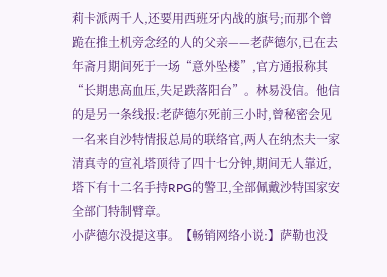莉卡派两千人,还要用西班牙内战的旗号;而那个曾跪在推土机旁念经的人的父亲——老萨德尔,已在去年斋月期间死于一场“意外坠楼”,官方通报称其“长期患高血压,失足跌落阳台”。林易没信。他信的是另一条线报:老萨德尔死前三小时,曾秘密会见一名来自沙特情报总局的联络官,两人在纳杰夫一家清真寺的宣礼塔顶待了四十七分钟,期间无人靠近,塔下有十二名手持RPG的警卫,全部佩戴沙特国家安全部门特制臂章。
小萨德尔没提这事。【畅销网络小说:】萨勒也没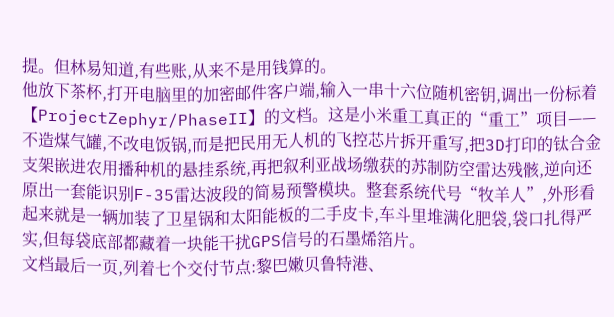提。但林易知道,有些账,从来不是用钱算的。
他放下茶杯,打开电脑里的加密邮件客户端,输入一串十六位随机密钥,调出一份标着【ProjectZephyr/PhaseII】的文档。这是小米重工真正的“重工”项目——不造煤气罐,不改电饭锅,而是把民用无人机的飞控芯片拆开重写,把3D打印的钛合金支架嵌进农用播种机的悬挂系统,再把叙利亚战场缴获的苏制防空雷达残骸,逆向还原出一套能识别F-35雷达波段的简易预警模块。整套系统代号“牧羊人”,外形看起来就是一辆加装了卫星锅和太阳能板的二手皮卡,车斗里堆满化肥袋,袋口扎得严实,但每袋底部都藏着一块能干扰GPS信号的石墨烯箔片。
文档最后一页,列着七个交付节点:黎巴嫩贝鲁特港、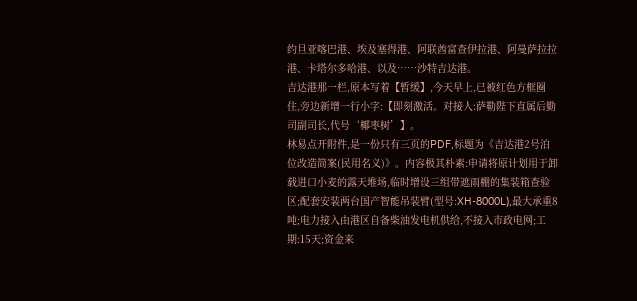约旦亚喀巴港、埃及塞得港、阿联酋富查伊拉港、阿曼萨拉拉港、卡塔尔多哈港、以及……沙特吉达港。
吉达港那一栏,原本写着【暂缓】,今天早上,已被红色方框圈住,旁边新增一行小字:【即刻激活。对接人:萨勒陛下直属后勤司副司长,代号‘椰枣树’】。
林易点开附件,是一份只有三页的PDF,标题为《吉达港2号泊位改造简案(民用名义)》。内容极其朴素:申请将原计划用于卸载进口小麦的露天堆场,临时增设三组带遮雨棚的集装箱查验区;配套安装两台国产智能吊装臂(型号:XH-8000L),最大承重8吨;电力接入由港区自备柴油发电机供给,不接入市政电网;工期:15天;资金来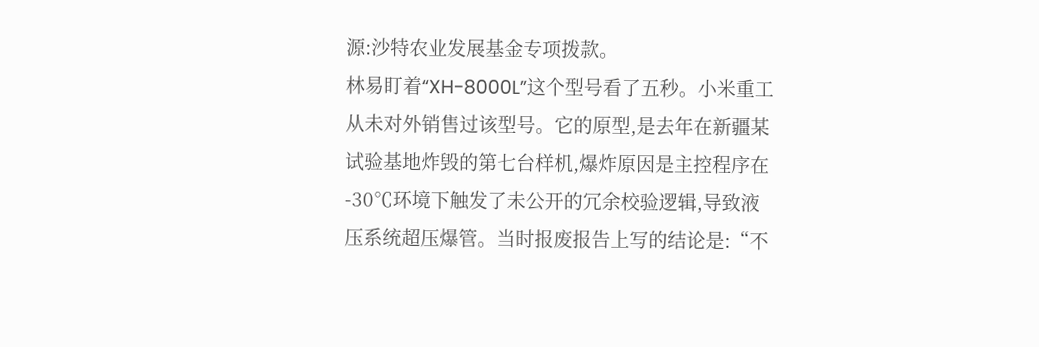源:沙特农业发展基金专项拨款。
林易盯着“XH-8000L”这个型号看了五秒。小米重工从未对外销售过该型号。它的原型,是去年在新疆某试验基地炸毁的第七台样机,爆炸原因是主控程序在-30℃环境下触发了未公开的冗余校验逻辑,导致液压系统超压爆管。当时报废报告上写的结论是:“不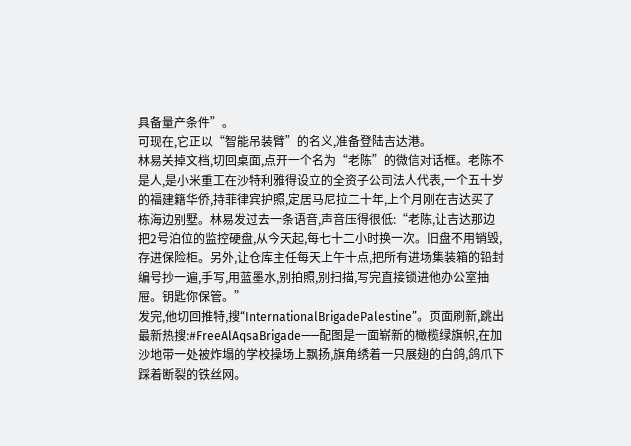具备量产条件”。
可现在,它正以“智能吊装臂”的名义,准备登陆吉达港。
林易关掉文档,切回桌面,点开一个名为“老陈”的微信对话框。老陈不是人,是小米重工在沙特利雅得设立的全资子公司法人代表,一个五十岁的福建籍华侨,持菲律宾护照,定居马尼拉二十年,上个月刚在吉达买了栋海边别墅。林易发过去一条语音,声音压得很低:“老陈,让吉达那边把2号泊位的监控硬盘,从今天起,每七十二小时换一次。旧盘不用销毁,存进保险柜。另外,让仓库主任每天上午十点,把所有进场集装箱的铅封编号抄一遍,手写,用蓝墨水,别拍照,别扫描,写完直接锁进他办公室抽屉。钥匙你保管。”
发完,他切回推特,搜“InternationalBrigadePalestine”。页面刷新,跳出最新热搜:#FreeAlAqsaBrigade——配图是一面崭新的橄榄绿旗帜,在加沙地带一处被炸塌的学校操场上飘扬,旗角绣着一只展翅的白鸽,鸽爪下踩着断裂的铁丝网。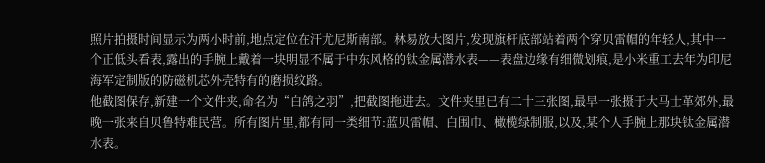照片拍摄时间显示为两小时前,地点定位在汗尤尼斯南部。林易放大图片,发现旗杆底部站着两个穿贝雷帽的年轻人,其中一个正低头看表,露出的手腕上戴着一块明显不属于中东风格的钛金属潜水表——表盘边缘有细微划痕,是小米重工去年为印尼海军定制版的防磁机芯外壳特有的磨损纹路。
他截图保存,新建一个文件夹,命名为“白鸽之羽”,把截图拖进去。文件夹里已有二十三张图,最早一张摄于大马士革郊外,最晚一张来自贝鲁特难民营。所有图片里,都有同一类细节:蓝贝雷帽、白围巾、橄榄绿制服,以及,某个人手腕上那块钛金属潜水表。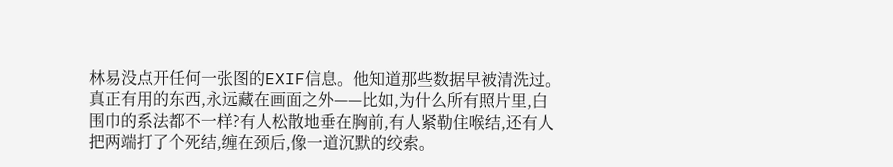林易没点开任何一张图的EXIF信息。他知道那些数据早被清洗过。真正有用的东西,永远藏在画面之外——比如,为什么所有照片里,白围巾的系法都不一样?有人松散地垂在胸前,有人紧勒住喉结,还有人把两端打了个死结,缠在颈后,像一道沉默的绞索。